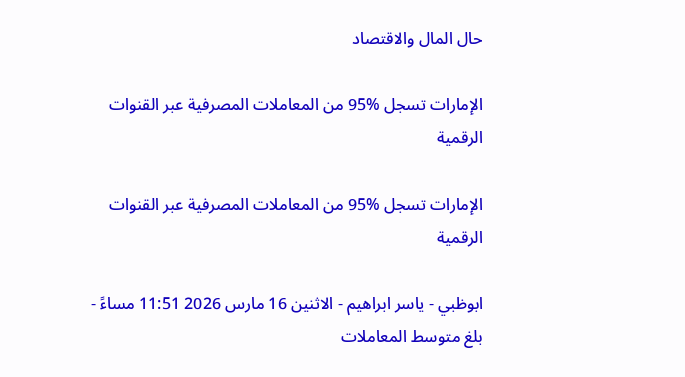حال المال والاقتصاد

الإمارات تسجل %95 من المعاملات المصرفية عبر القنوات الرقمية

الإمارات تسجل %95 من المعاملات المصرفية عبر القنوات الرقمية

ابوظبي - ياسر ابراهيم - الاثنين 16 مارس 2026 11:51 مساءً - بلغ متوسط المعاملات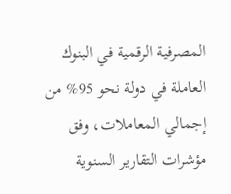المصرفية الرقمية في البنوك العاملة في دولة نحو 95% من إجمالي المعاملات، وفق مؤشرات التقارير السنوية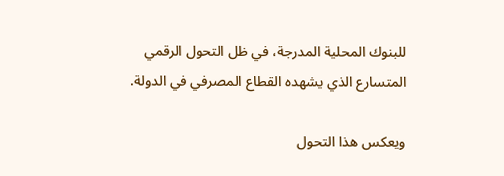للبنوك المحلية المدرجة، في ظل التحول الرقمي المتسارع الذي يشهده القطاع المصرفي في الدولة.

ويعكس هذا التحول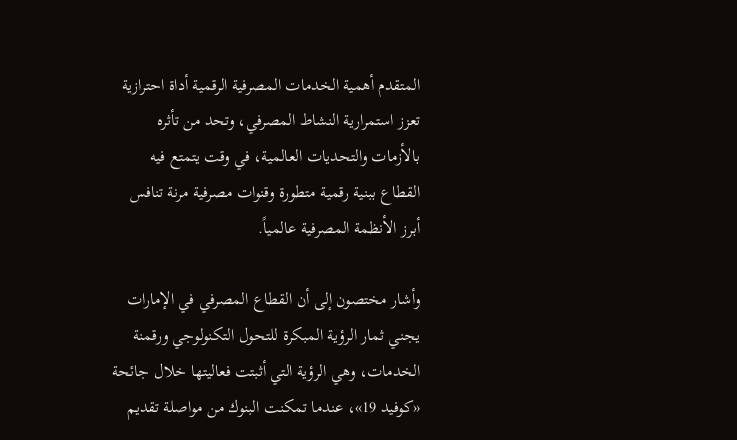المتقدم أهمية الخدمات المصرفية الرقمية أداة احترازية تعزز استمرارية النشاط المصرفي، وتحد من تأثره بالأزمات والتحديات العالمية، في وقت يتمتع فيه القطاع ببنية رقمية متطورة وقنوات مصرفية مرنة تنافس أبرز الأنظمة المصرفية عالمياً.

وأشار مختصون إلى أن القطاع المصرفي في الإمارات يجني ثمار الرؤية المبكرة للتحول التكنولوجي ورقمنة الخدمات، وهي الرؤية التي أثبتت فعاليتها خلال جائحة «كوفيد 19»، عندما تمكنت البنوك من مواصلة تقديم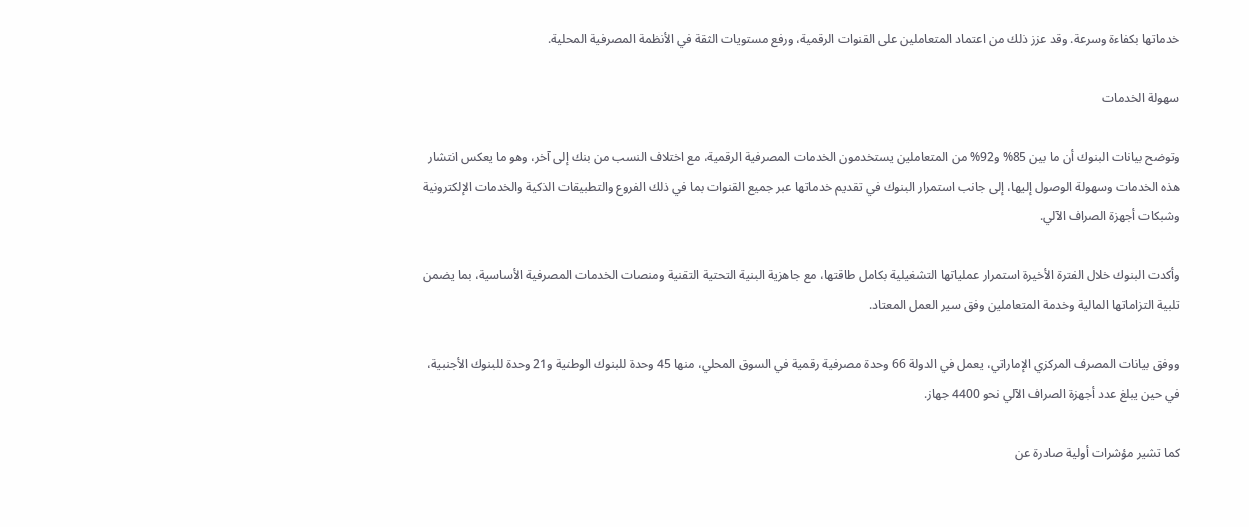خدماتها بكفاءة وسرعة. وقد عزز ذلك من اعتماد المتعاملين على القنوات الرقمية، ورفع مستويات الثقة في الأنظمة المصرفية المحلية.

سهولة الخدمات

وتوضح بيانات البنوك أن ما بين 85% و92% من المتعاملين يستخدمون الخدمات المصرفية الرقمية، مع اختلاف النسب من بنك إلى آخر، وهو ما يعكس انتشار هذه الخدمات وسهولة الوصول إليها، إلى جانب استمرار البنوك في تقديم خدماتها عبر جميع القنوات بما في ذلك الفروع والتطبيقات الذكية والخدمات الإلكترونية وشبكات أجهزة الصراف الآلي.

وأكدت البنوك خلال الفترة الأخيرة استمرار عملياتها التشغيلية بكامل طاقتها، مع جاهزية البنية التحتية التقنية ومنصات الخدمات المصرفية الأساسية، بما يضمن تلبية التزاماتها المالية وخدمة المتعاملين وفق سير العمل المعتاد.

ووفق بيانات المصرف المركزي الإماراتي، يعمل في الدولة 66 وحدة مصرفية رقمية في السوق المحلي، منها 45 وحدة للبنوك الوطنية و21 وحدة للبنوك الأجنبية، في حين يبلغ عدد أجهزة الصراف الآلي نحو 4400 جهاز.

كما تشير مؤشرات أولية صادرة عن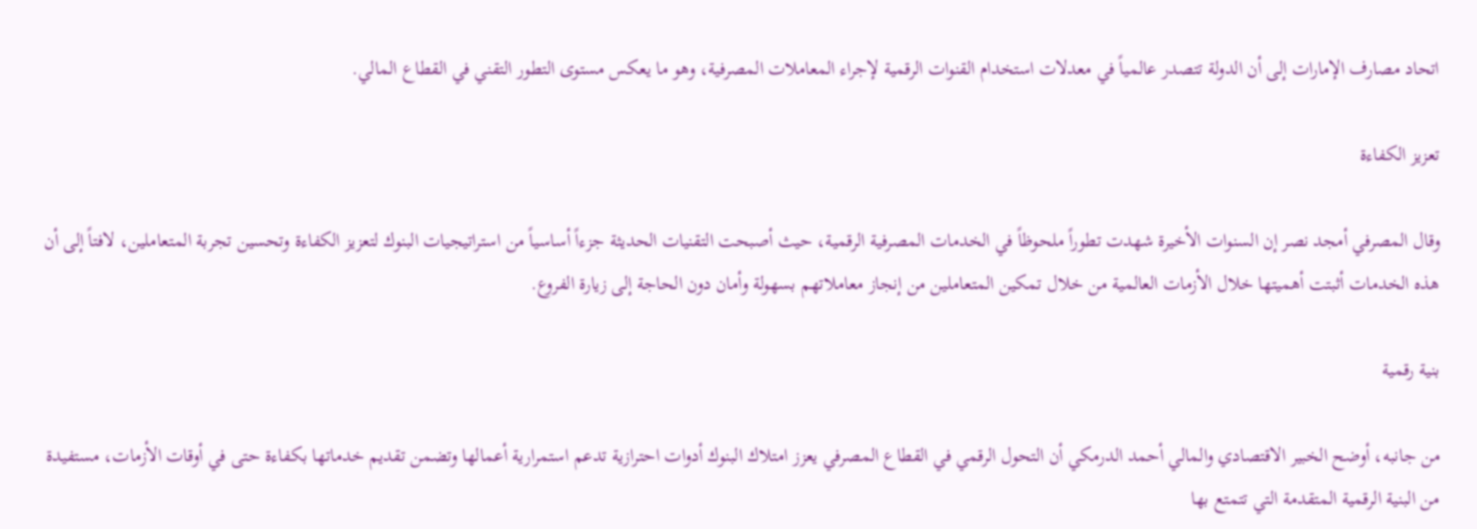اتحاد مصارف الإمارات إلى أن الدولة تتصدر عالمياً في معدلات استخدام القنوات الرقمية لإجراء المعاملات المصرفية، وهو ما يعكس مستوى التطور التقني في القطاع المالي.

تعزيز الكفاءة

وقال المصرفي أمجد نصر إن السنوات الأخيرة شهدت تطوراً ملحوظاً في الخدمات المصرفية الرقمية، حيث أصبحت التقنيات الحديثة جزءاً أساسياً من استراتيجيات البنوك لتعزيز الكفاءة وتحسين تجربة المتعاملين، لافتاً إلى أن هذه الخدمات أثبتت أهميتها خلال الأزمات العالمية من خلال تمكين المتعاملين من إنجاز معاملاتهم بسهولة وأمان دون الحاجة إلى زيارة الفروع.

بنية رقمية

من جانبه، أوضح الخبير الاقتصادي والمالي أحمد الدرمكي أن التحول الرقمي في القطاع المصرفي يعزز امتلاك البنوك أدوات احترازية تدعم استمرارية أعمالها وتضمن تقديم خدماتها بكفاءة حتى في أوقات الأزمات، مستفيدة من البنية الرقمية المتقدمة التي تتمتع بها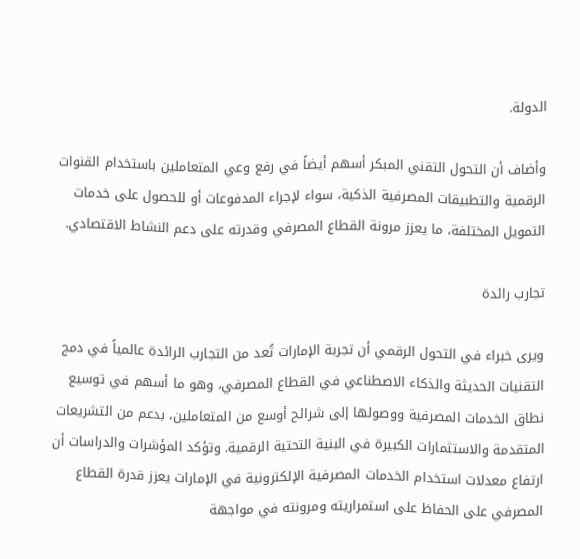الدولة.

وأضاف أن التحول التقني المبكر أسهم أيضاً في رفع وعي المتعاملين باستخدام القنوات الرقمية والتطبيقات المصرفية الذكية، سواء لإجراء المدفوعات أو للحصول على خدمات التمويل المختلفة، ما يعزز مرونة القطاع المصرفي وقدرته على دعم النشاط الاقتصادي.

تجارب رائدة

ويرى خبراء في التحول الرقمي أن تجربة الإمارات تُعد من التجارب الرائدة عالمياً في دمج التقنيات الحديثة والذكاء الاصطناعي في القطاع المصرفي، وهو ما أسهم في توسيع نطاق الخدمات المصرفية ووصولها إلى شرائح أوسع من المتعاملين، بدعم من التشريعات المتقدمة والاستثمارات الكبيرة في البنية التحتية الرقمية. وتؤكد المؤشرات والدراسات أن ارتفاع معدلات استخدام الخدمات المصرفية الإلكترونية في الإمارات يعزز قدرة القطاع المصرفي على الحفاظ على استمراريته ومرونته في مواجهة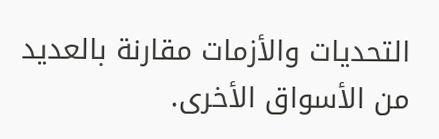التحديات والأزمات مقارنة بالعديد من الأسواق الأخرى.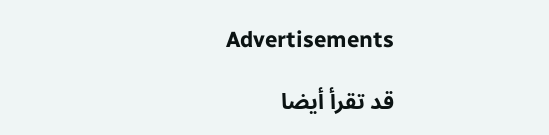Advertisements

قد تقرأ أيضا